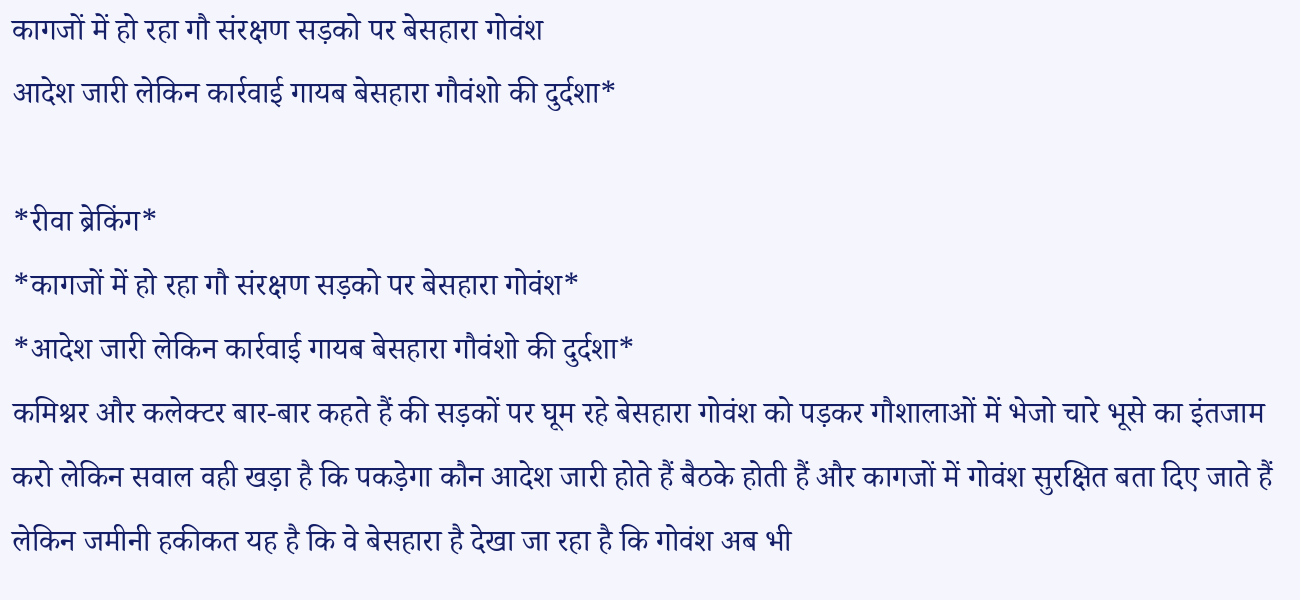कागजों में हो रहा गौ संरक्षण सड़को पर बेसहारा गोवंश
आदेश जारी लेकिन कार्रवाई गायब बेसहारा गौवंशो की दुर्दशा*

*रीवा ब्रेकिंग*
*कागजों में हो रहा गौ संरक्षण सड़को पर बेसहारा गोवंश*
*आदेश जारी लेकिन कार्रवाई गायब बेसहारा गौवंशो की दुर्दशा*
कमिश्नर और कलेक्टर बार-बार कहते हैं की सड़कों पर घूम रहे बेसहारा गोवंश को पड़कर गौशालाओं में भेजो चारे भूसे का इंतजाम करो लेकिन सवाल वही खड़ा है कि पकड़ेगा कौन आदेश जारी होते हैं बैठके होती हैं और कागजों में गोवंश सुरक्षित बता दिए जाते हैं लेकिन जमीनी हकीकत यह है कि वे बेसहारा है देखा जा रहा है कि गोवंश अब भी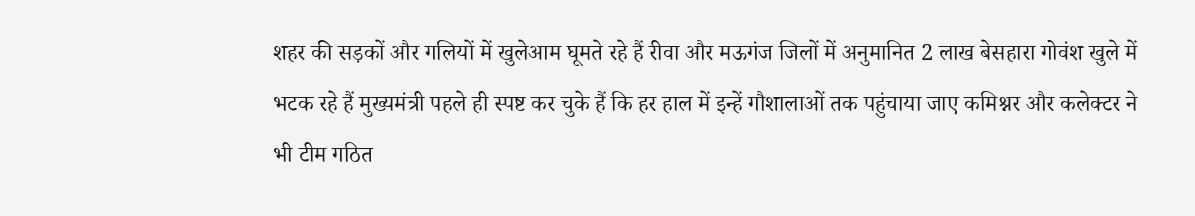शहर की सड़कों और गलियों में खुलेआम घूमते रहे हैं रीवा और मऊगंज जिलों में अनुमानित 2 लाख बेसहारा गोवंश खुले में भटक रहे हैं मुख्यमंत्री पहले ही स्पष्ट कर चुके हैं कि हर हाल में इन्हें गौशालाओं तक पहुंचाया जाए कमिश्नर और कलेक्टर ने भी टीम गठित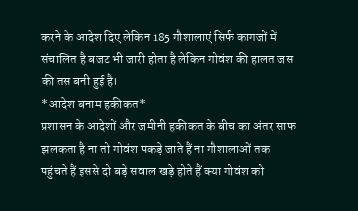करने के आदेश दिए लेकिन 185 गौशालाएं सिर्फ कागजों में संचालित है बजट भी जारी होता है लेकिन गोवंश की हालत जस की तस बनी हुई है।
*आदेश बनाम हकीकत*
प्रशासन के आदेशों और जमीनी हकीकत के बीच का अंतर साफ झलकता है ना तो गोवंश पकड़े जाते हैं ना गौशालाओं तक पहुंचते हैं इससे दो बड़े सवाल खड़े होते हैं क्या गोवंश को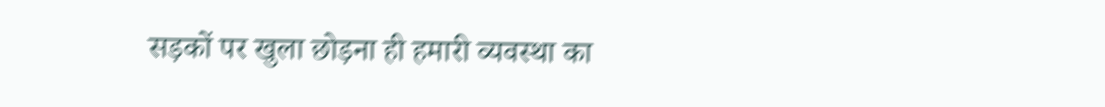सड़कों पर खुला छोड़ना ही हमारी व्यवस्था का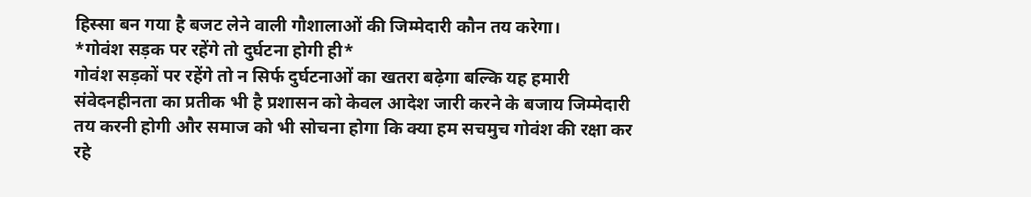हिस्सा बन गया है बजट लेने वाली गौशालाओं की जिम्मेदारी कौन तय करेगा।
*गोवंश सड़क पर रहेंगे तो दुर्घटना होगी ही*
गोवंश सड़कों पर रहेंगे तो न सिर्फ दुर्घटनाओं का खतरा बढ़ेगा बल्कि यह हमारी संवेदनहीनता का प्रतीक भी है प्रशासन को केवल आदेश जारी करने के बजाय जिम्मेदारी तय करनी होगी और समाज को भी सोचना होगा कि क्या हम सचमुच गोवंश की रक्षा कर रहे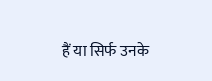हैं या सिर्फ उनके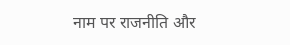नाम पर राजनीति और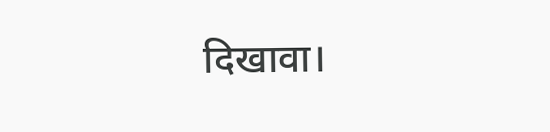दिखावा।